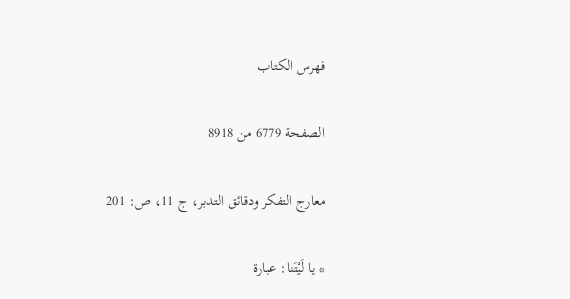فهرس الكتاب

الصفحة 6779 من 8918

معارج التفكر ودقائق التدبر، ج 11، ص: 201

* يا لَيْتَنا: عبارة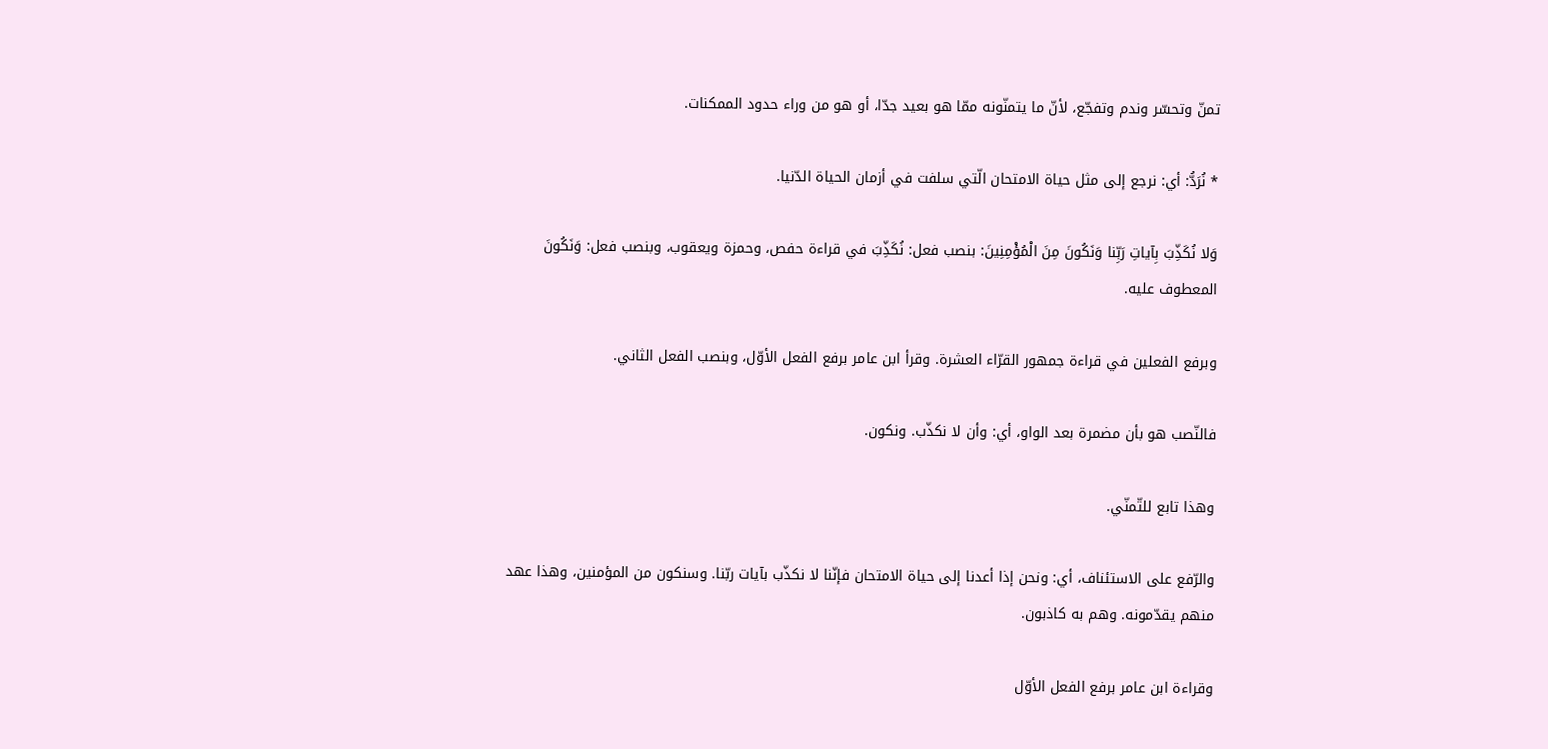تمنّ وتحسّر وندم وتفجّع، لأنّ ما يتمنّونه ممّا هو بعيد جدّا، أو هو من وراء حدود الممكنات.

* نُرَدُّ: أي: نرجع إلى مثل حياة الامتحان الّتي سلفت في أزمان الحياة الدّنيا.

وَلا نُكَذِّبَ بِآياتِ رَبِّنا وَنَكُونَ مِنَ الْمُؤْمِنِينَ: بنصب فعل: نُكَذِّبَ في قراءة حفص، وحمزة ويعقوب، وبنصب فعل: وَنَكُونَ المعطوف عليه.

وبرفع الفعلين في قراءة جمهور القرّاء العشرة. وقرأ ابن عامر برفع الفعل الأوّل، وبنصب الفعل الثاني.

فالنّصب هو بأن مضمرة بعد الواو، أي: وأن لا نكذّب. ونكون.

وهذا تابع للتّمنّي.

والرّفع على الاستئناف، أي: ونحن إذا أعدنا إلى حياة الامتحان فإنّنا لا نكذّب بآيات ربّنا. وسنكون من المؤمنين، وهذا عهد منهم يقدّمونه. وهم به كاذبون.

وقراءة ابن عامر برفع الفعل الأوّل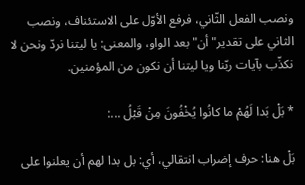ونصب الفعل الثّاني، فرفع الأوّل على الاستئناف، ونصب الثاني على تقدير"أن"بعد الواو، والمعنى: يا ليتنا نردّ ونحن لا نكذّب بآيات ربّنا ويا ليتنا أن نكون من المؤمنين.

* بَلْ بَدا لَهُمْ ما كانُوا يُخْفُونَ مِنْ قَبْلُ ...:

بَلْ هنا: حرف إضراب انتقالي، أي: بل بدا لهم أن يعلنوا على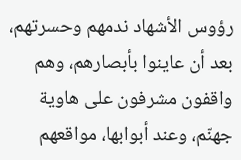رؤوس الأشهاد ندمهم وحسرتهم، بعد أن عاينوا بأبصارهم، وهم واقفون مشرفون على هاوية جهنّم، وعند أبوابها، مواقعهم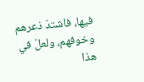فيها، فاشتدّ ذعرهم وخوفهم، ولعلّ في هذا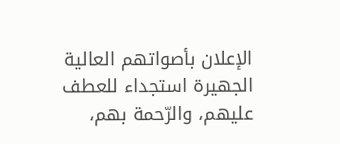الإعلان بأصواتهم العالية الجهيرة استجداء للعطف عليهم، والرّحمة بهم،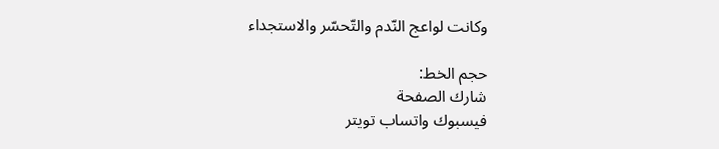وكانت لواعج النّدم والتّحسّر والاستجداء

حجم الخط:
شارك الصفحة
فيسبوك واتساب تويتر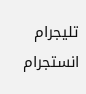تليجرام انستجرام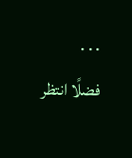. . .
فضلًا انتظر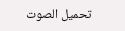تحميل الصوت